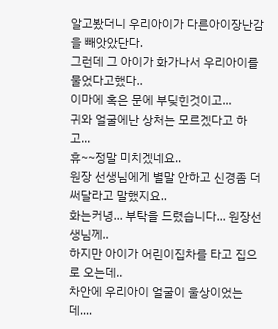알고봤더니 우리아이가 다른아이장난감을 빼앗았단다.
그런데 그 아이가 화가나서 우리아이를 물었다고했다..
이마에 혹은 문에 부딪힌것이고...
귀와 얼굴에난 상처는 모르겠다고 하고...
휴~~정말 미치겠네요..
원장 선생님에게 별말 안하고 신경좀 더 써달라고 말했지요..
화는커녕... 부탁을 드렸습니다... 원장선생님께..
하지만 아이가 어린이집차를 타고 집으로 오는데..
차안에 우리아이 얼굴이 울상이었는데....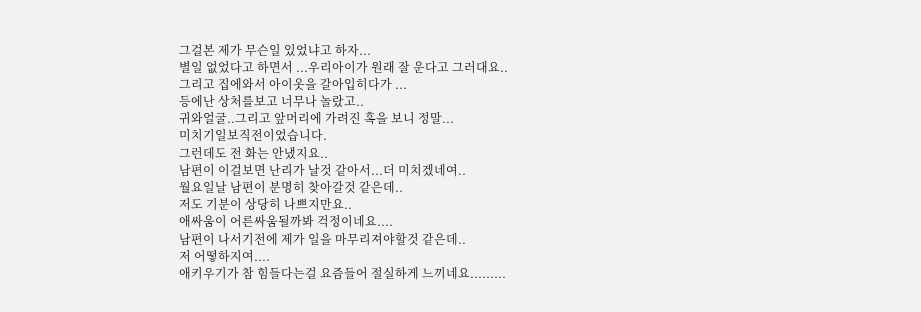그걸본 제가 무슨일 있었냐고 하자...
별일 없었다고 하면서 ...우리아이가 원래 잘 운다고 그러대요..
그리고 집에와서 아이옷을 갈아입히다가 ...
등에난 상처를보고 너무나 놀랐고..
귀와얼굴..그리고 앞머리에 가려진 혹을 보니 정말...
미치기일보직전이었습니다.
그런데도 전 화는 안냈지요..
남편이 이걸보면 난리가 날것 같아서...더 미치겠네여..
월요일날 남편이 분명히 찾아갈것 같은데..
저도 기분이 상당히 나쁘지만요..
애싸움이 어른싸움될까봐 걱정이네요....
남편이 나서기전에 제가 일을 마무리져야할것 같은데..
저 어떻하지여....
애키우기가 참 힘들다는걸 요즘들어 절실하게 느끼네요.........